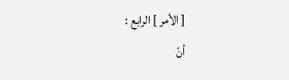[ الأمر ] الرابع :
أنّ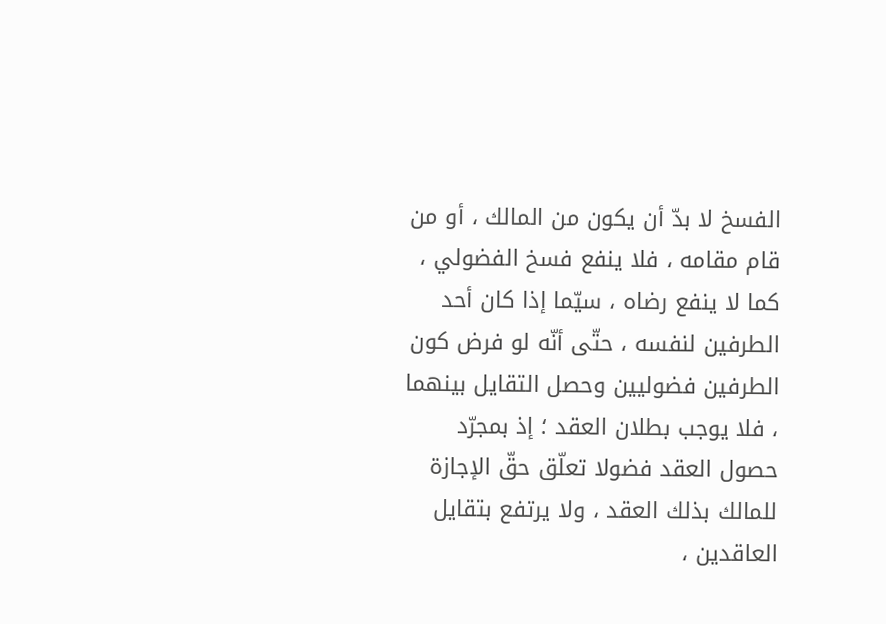الفسخ لا بدّ أن يكون من المالك ، أو من قام مقامه ، فلا ينفع فسخ الفضولي ، كما لا ينفع رضاه ، سيّما إذا كان أحد الطرفين لنفسه ، حتّى أنّه لو فرض كون الطرفين فضوليين وحصل التقايل بينهما ، فلا يوجب بطلان العقد ؛ إذ بمجرّد حصول العقد فضولا تعلّق حقّ الإجازة للمالك بذلك العقد ، ولا يرتفع بتقايل العاقدين ،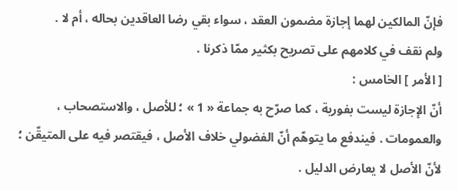فإنّ المالكين لهما إجازة مضمون العقد ، سواء بقي رضا العاقدين بحاله ، أم لا .
ولم نقف في كلامهم على تصريح بكثير ممّا ذكرنا .
[ الأمر ] الخامس :
أنّ الإجازة ليست بفورية ، كما صرّح به جماعة « 1 » ؛ للأصل ، والاستصحاب ، والعمومات . فيندفع ما يتوهّم أنّ الفضولي خلاف الأصل ، فيقتصر فيه على المتيقّن ؛ لأنّ الأصل لا يعارض الدليل .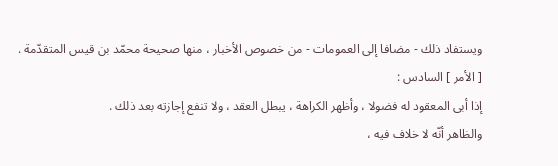ويستفاد ذلك - مضافا إلى العمومات - من خصوص الأخبار ، منها صحيحة محمّد بن قيس المتقدّمة .
[ الأمر ] السادس :
إذا أبى المعقود له فضولا ، وأظهر الكراهة ، يبطل العقد ، ولا تنفع إجازته بعد ذلك .
والظاهر أنّه لا خلاف فيه ،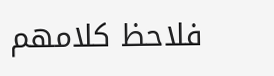فلاحظ كلامهم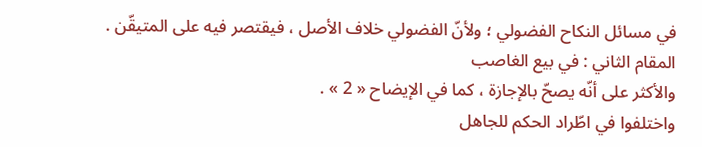في مسائل النكاح الفضولي ؛ ولأنّ الفضولي خلاف الأصل ، فيقتصر فيه على المتيقّن .
المقام الثاني : في بيع الغاصب
والأكثر على أنّه يصحّ بالإجازة ، كما في الإيضاح « 2 » .
واختلفوا في اطّراد الحكم للجاهل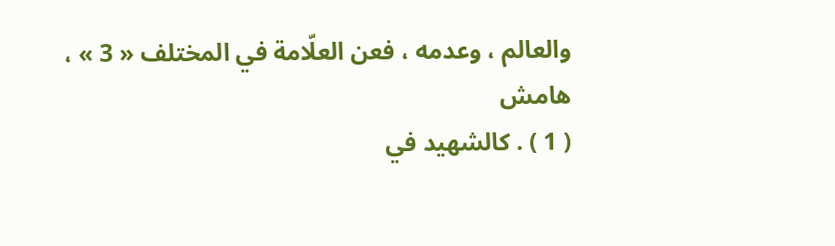والعالم ، وعدمه ، فعن العلّامة في المختلف « 3 » ،
هامش
( 1 ) . كالشهيد في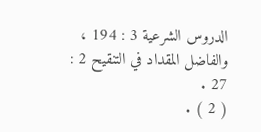الدروس الشرعية 3 : 194 ، والفاضل المقداد في التنقيح 2 : 27 .
( 2 ) .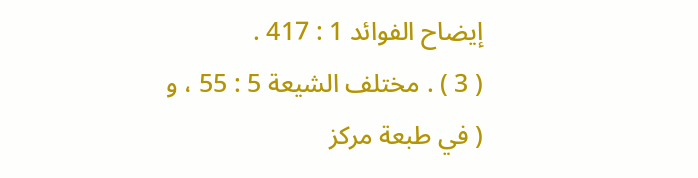إيضاح الفوائد 1 : 417 .
( 3 ) . مختلف الشيعة 5 : 55 ، و ( في طبعة مركز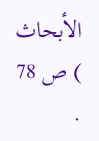الأبحاث ) ص 78 .